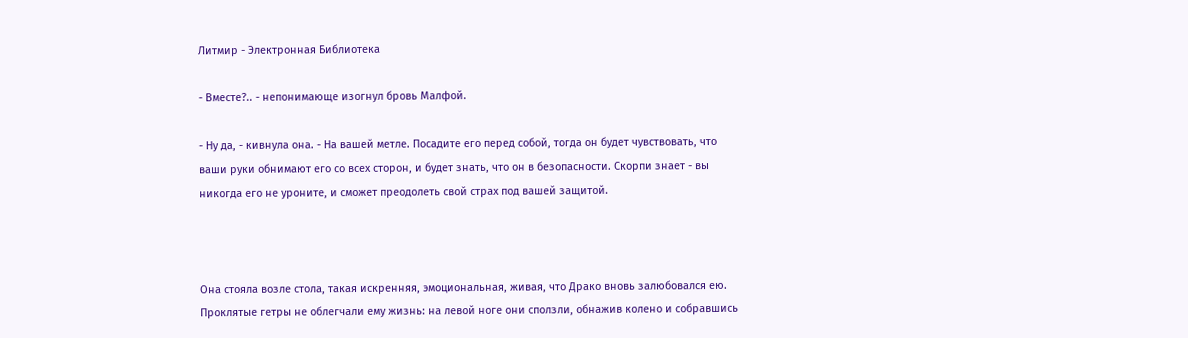Литмир - Электронная Библиотека

- Вместе?.. - непонимающе изогнул бровь Малфой.

- Ну да, - кивнула она. - На вашей метле. Посадите его перед собой, тогда он будет чувствовать, что ваши руки обнимают его со всех сторон, и будет знать, что он в безопасности. Скорпи знает - вы никогда его не уроните, и сможет преодолеть свой страх под вашей защитой.



Она стояла возле стола, такая искренняя, эмоциональная, живая, что Драко вновь залюбовался ею. Проклятые гетры не облегчали ему жизнь: на левой ноге они сползли, обнажив колено и собравшись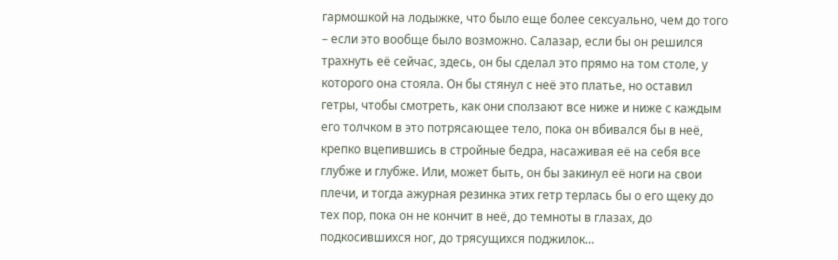гармошкой на лодыжке, что было еще более сексуально, чем до того – если это вообще было возможно. Салазар, если бы он решился трахнуть её сейчас, здесь, он бы сделал это прямо на том столе, у которого она стояла. Он бы стянул с неё это платье, но оставил гетры, чтобы смотреть, как они сползают все ниже и ниже с каждым его толчком в это потрясающее тело, пока он вбивался бы в неё, крепко вцепившись в стройные бедра, насаживая её на себя все глубже и глубже. Или, может быть, он бы закинул её ноги на свои плечи, и тогда ажурная резинка этих гетр терлась бы о его щеку до тех пор, пока он не кончит в неё, до темноты в глазах, до подкосившихся ног, до трясущихся поджилок…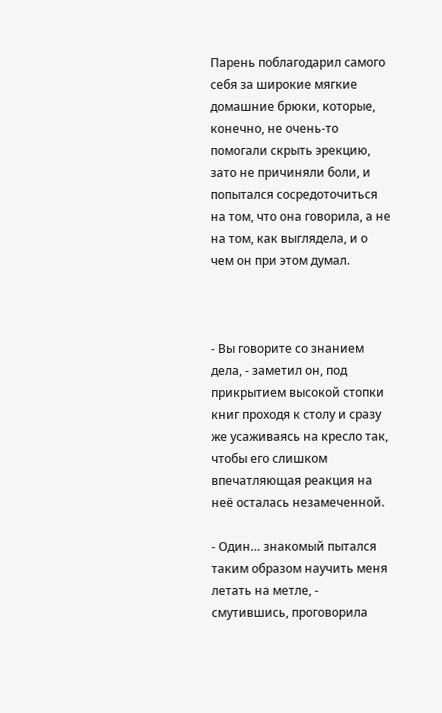Парень поблагодарил самого себя за широкие мягкие домашние брюки, которые, конечно, не очень-то помогали скрыть эрекцию, зато не причиняли боли, и попытался сосредоточиться на том, что она говорила, а не на том, как выглядела, и о чем он при этом думал.



- Вы говорите со знанием дела, - заметил он, под прикрытием высокой стопки книг проходя к столу и сразу же усаживаясь на кресло так, чтобы его слишком впечатляющая реакция на неё осталась незамеченной.

- Один… знакомый пытался таким образом научить меня летать на метле, - смутившись, проговорила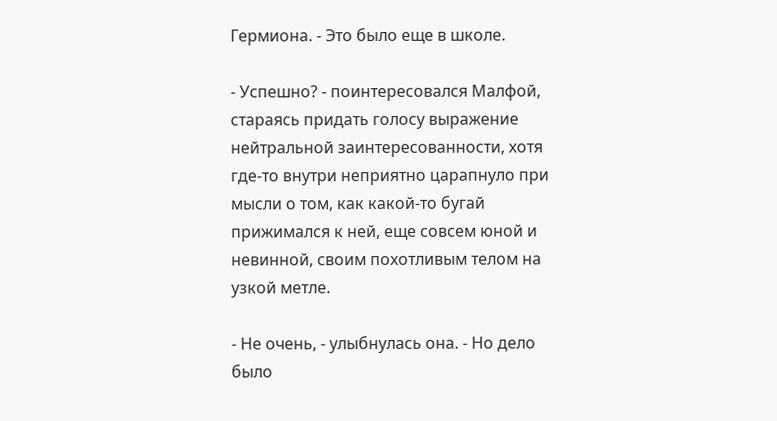Гермиона. - Это было еще в школе.

- Успешно? - поинтересовался Малфой, стараясь придать голосу выражение нейтральной заинтересованности, хотя где-то внутри неприятно царапнуло при мысли о том, как какой-то бугай прижимался к ней, еще совсем юной и невинной, своим похотливым телом на узкой метле.

- Не очень, - улыбнулась она. - Но дело было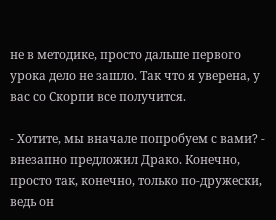не в методике, просто дальше первого урока дело не зашло. Так что я уверена, у вас со Скорпи все получится.

- Хотите, мы вначале попробуем с вами? - внезапно предложил Драко. Конечно, просто так, конечно, только по-дружески, ведь он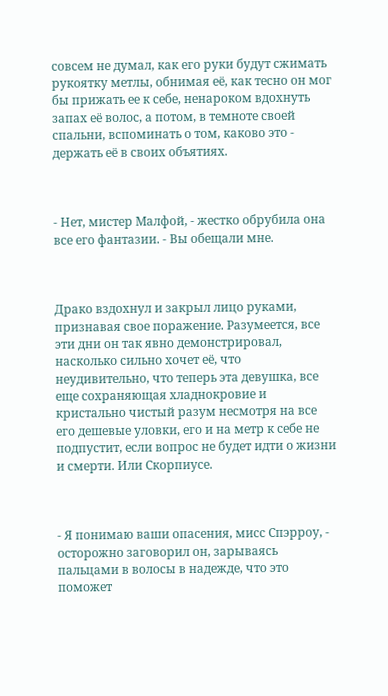совсем не думал, как его руки будут сжимать рукоятку метлы, обнимая её, как тесно он мог бы прижать ее к себе, ненароком вдохнуть запах её волос, а потом, в темноте своей спальни, вспоминать о том, каково это - держать её в своих объятиях.



- Нет, мистер Малфой, - жестко обрубила она все его фантазии. - Вы обещали мне.



Драко вздохнул и закрыл лицо руками, признавая свое поражение. Разумеется, все эти дни он так явно демонстрировал, насколько сильно хочет её, что неудивительно, что теперь эта девушка, все еще сохраняющая хладнокровие и кристально чистый разум несмотря на все его дешевые уловки, его и на метр к себе не подпустит, если вопрос не будет идти о жизни и смерти. Или Скорпиусе.



- Я понимаю ваши опасения, мисс Спэрроу, - осторожно заговорил он, зарываясь пальцами в волосы в надежде, что это поможет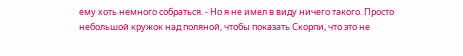ему хоть немного собраться. - Но я не имел в виду ничего такого. Просто небольшой кружок над поляной, чтобы показать Скорпи, что это не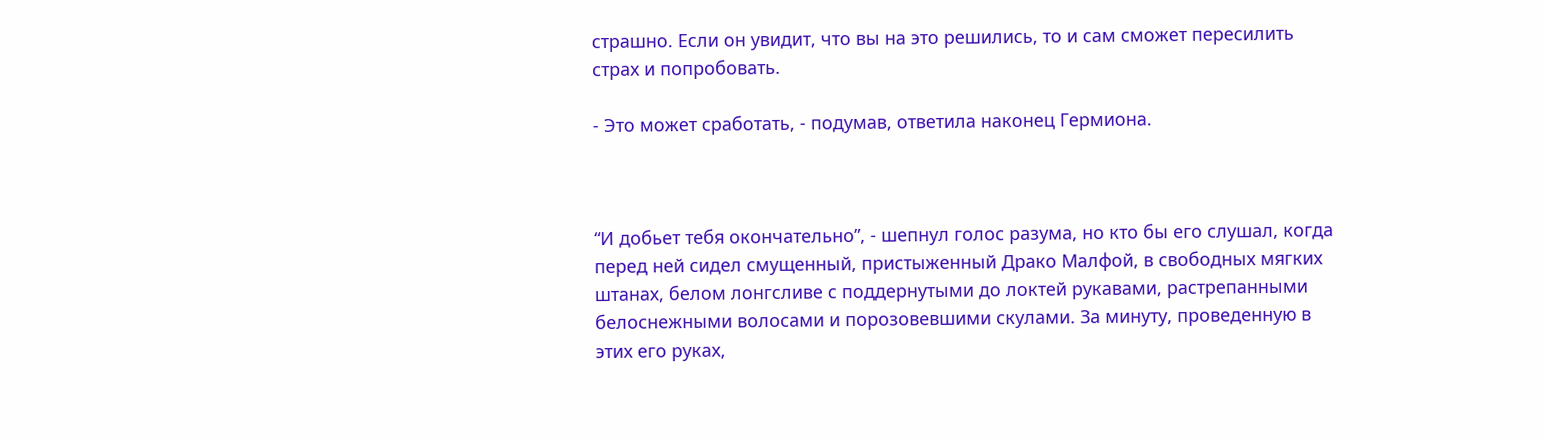страшно. Если он увидит, что вы на это решились, то и сам сможет пересилить страх и попробовать.

- Это может сработать, - подумав, ответила наконец Гермиона.



“И добьет тебя окончательно”, - шепнул голос разума, но кто бы его слушал, когда перед ней сидел смущенный, пристыженный Драко Малфой, в свободных мягких штанах, белом лонгсливе с поддернутыми до локтей рукавами, растрепанными белоснежными волосами и порозовевшими скулами. За минуту, проведенную в этих его руках,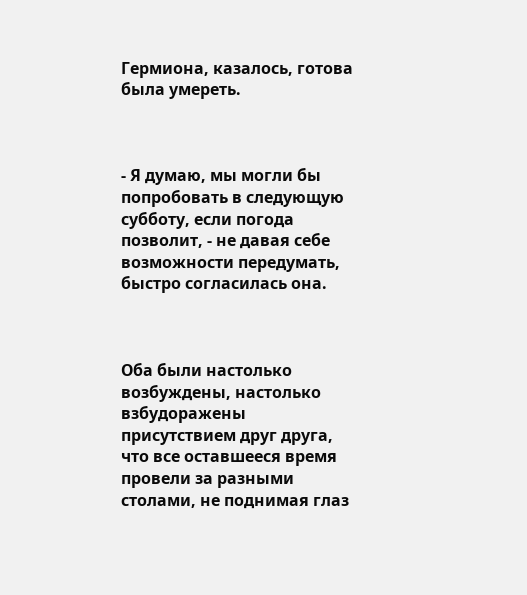Гермиона, казалось, готова была умереть.



- Я думаю, мы могли бы попробовать в следующую субботу, если погода позволит, - не давая себе возможности передумать, быстро согласилась она.



Оба были настолько возбуждены, настолько взбудоражены присутствием друг друга, что все оставшееся время провели за разными столами, не поднимая глаз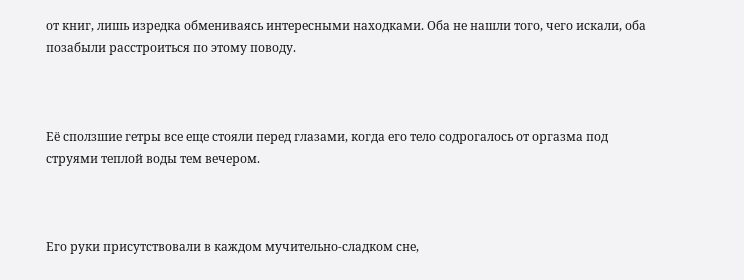от книг, лишь изредка обмениваясь интересными находками. Оба не нашли того, чего искали, оба позабыли расстроиться по этому поводу.



Её сползшие гетры все еще стояли перед глазами, когда его тело содрогалось от оргазма под струями теплой воды тем вечером.



Его руки присутствовали в каждом мучительно-сладком сне,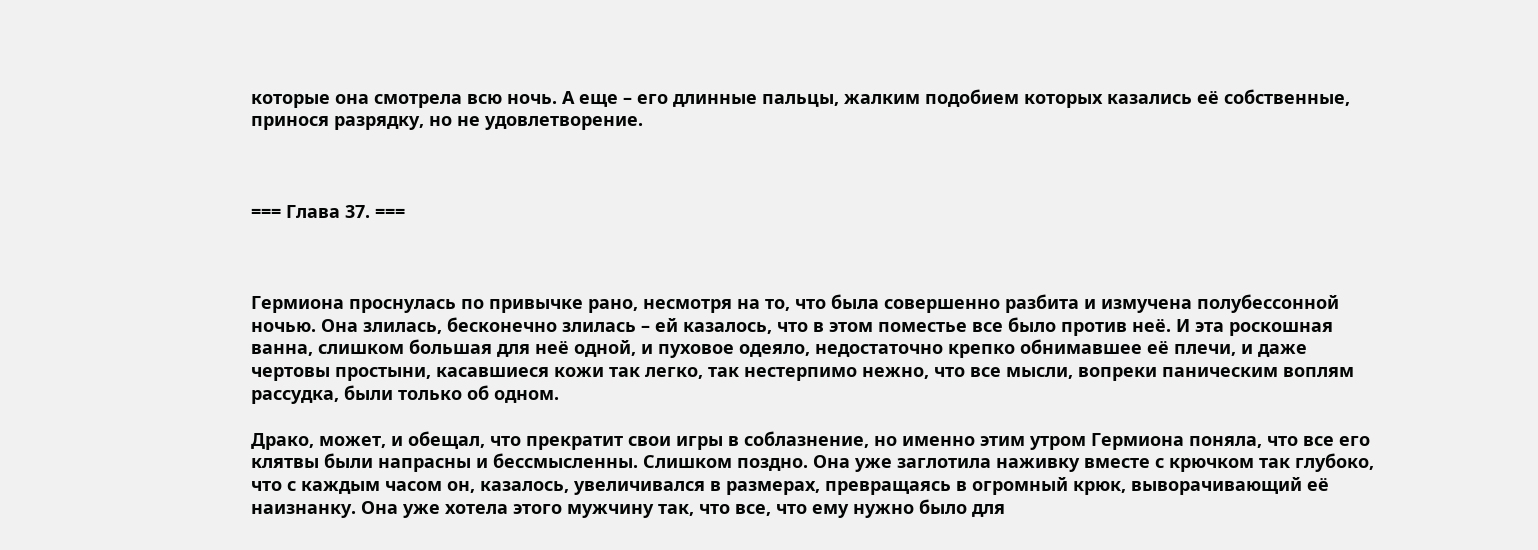которые она смотрела всю ночь. А еще – его длинные пальцы, жалким подобием которых казались её собственные, принося разрядку, но не удовлетворение.



=== Глава 37. ===



Гермиона проснулась по привычке рано, несмотря на то, что была совершенно разбита и измучена полубессонной ночью. Она злилась, бесконечно злилась – ей казалось, что в этом поместье все было против неё. И эта роскошная ванна, слишком большая для неё одной, и пуховое одеяло, недостаточно крепко обнимавшее её плечи, и даже чертовы простыни, касавшиеся кожи так легко, так нестерпимо нежно, что все мысли, вопреки паническим воплям рассудка, были только об одном.

Драко, может, и обещал, что прекратит свои игры в соблазнение, но именно этим утром Гермиона поняла, что все его клятвы были напрасны и бессмысленны. Слишком поздно. Она уже заглотила наживку вместе с крючком так глубоко, что с каждым часом он, казалось, увеличивался в размерах, превращаясь в огромный крюк, выворачивающий её наизнанку. Она уже хотела этого мужчину так, что все, что ему нужно было для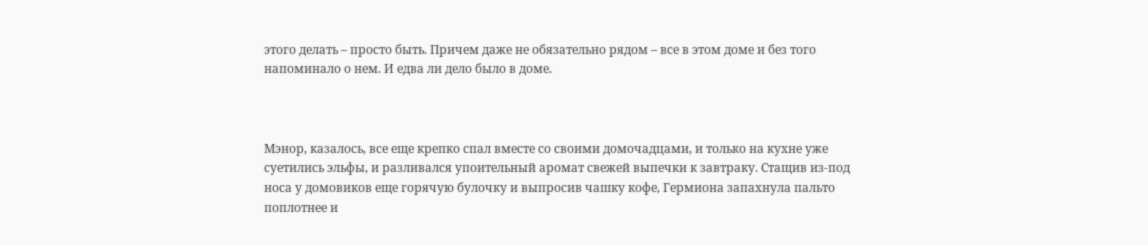этого делать – просто быть. Причем даже не обязательно рядом – все в этом доме и без того напоминало о нем. И едва ли дело было в доме.



Мэнор, казалось, все еще крепко спал вместе со своими домочадцами, и только на кухне уже суетились эльфы, и разливался упоительный аромат свежей выпечки к завтраку. Стащив из-под носа у домовиков еще горячую булочку и выпросив чашку кофе, Гермиона запахнула пальто поплотнее и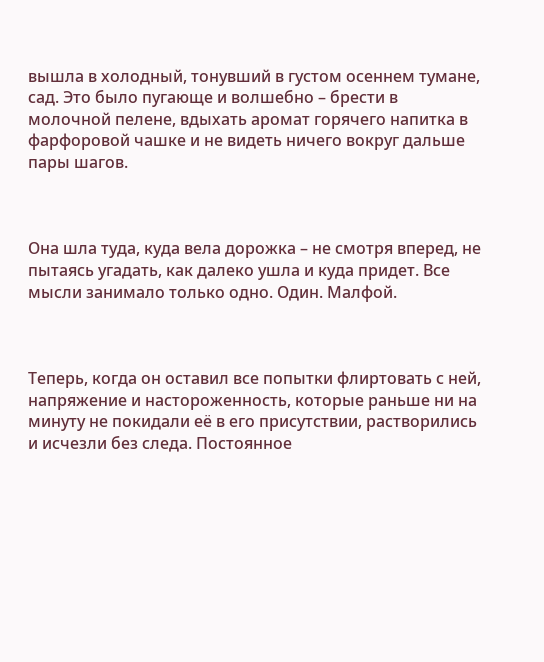вышла в холодный, тонувший в густом осеннем тумане, сад. Это было пугающе и волшебно – брести в молочной пелене, вдыхать аромат горячего напитка в фарфоровой чашке и не видеть ничего вокруг дальше пары шагов.



Она шла туда, куда вела дорожка – не смотря вперед, не пытаясь угадать, как далеко ушла и куда придет. Все мысли занимало только одно. Один. Малфой.



Теперь, когда он оставил все попытки флиртовать с ней, напряжение и настороженность, которые раньше ни на минуту не покидали её в его присутствии, растворились и исчезли без следа. Постоянное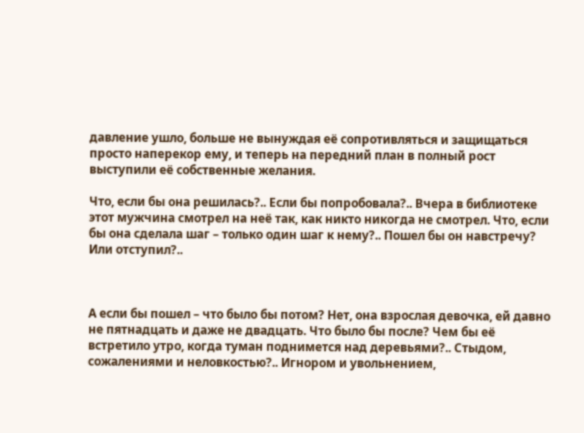давление ушло, больше не вынуждая её сопротивляться и защищаться просто наперекор ему, и теперь на передний план в полный рост выступили её собственные желания.

Что, если бы она решилась?.. Если бы попробовала?.. Вчера в библиотеке этот мужчина смотрел на неё так, как никто никогда не смотрел. Что, если бы она сделала шаг – только один шаг к нему?.. Пошел бы он навстречу? Или отступил?..



А если бы пошел – что было бы потом? Нет, она взрослая девочка, ей давно не пятнадцать и даже не двадцать. Что было бы после? Чем бы её встретило утро, когда туман поднимется над деревьями?.. Стыдом, сожалениями и неловкостью?.. Игнором и увольнением,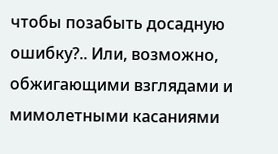чтобы позабыть досадную ошибку?.. Или, возможно, обжигающими взглядами и мимолетными касаниями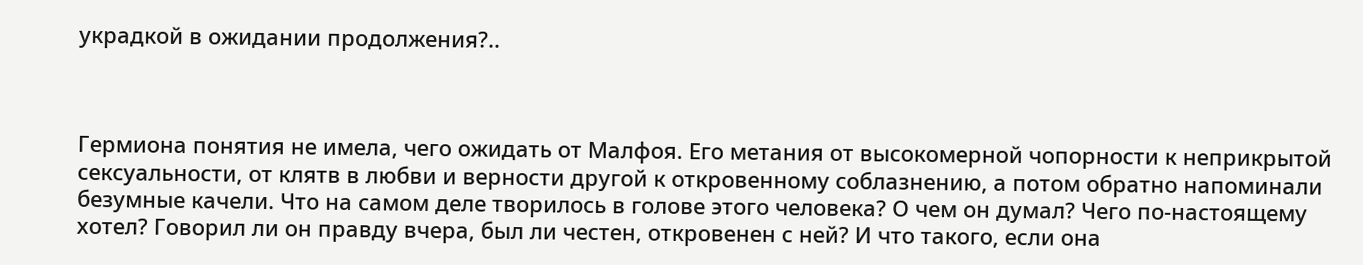украдкой в ожидании продолжения?..



Гермиона понятия не имела, чего ожидать от Малфоя. Его метания от высокомерной чопорности к неприкрытой сексуальности, от клятв в любви и верности другой к откровенному соблазнению, а потом обратно напоминали безумные качели. Что на самом деле творилось в голове этого человека? О чем он думал? Чего по-настоящему хотел? Говорил ли он правду вчера, был ли честен, откровенен с ней? И что такого, если она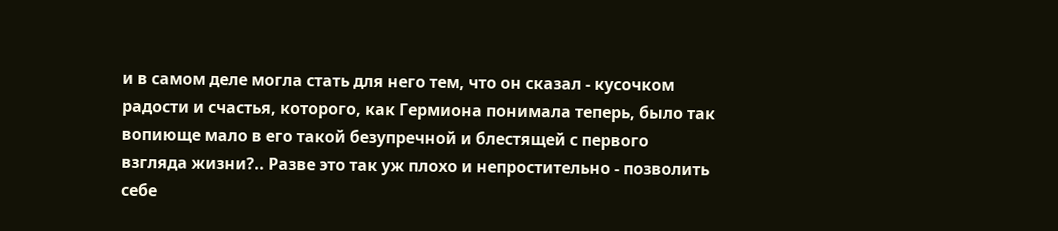и в самом деле могла стать для него тем, что он сказал - кусочком радости и счастья, которого, как Гермиона понимала теперь, было так вопиюще мало в его такой безупречной и блестящей с первого взгляда жизни?.. Разве это так уж плохо и непростительно - позволить себе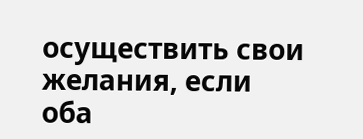осуществить свои желания, если оба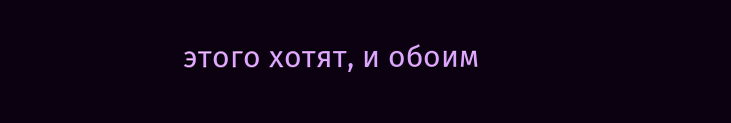этого хотят, и обоим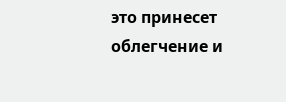это принесет облегчение и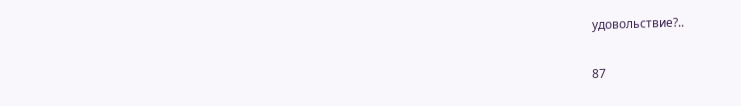удовольствие?..

87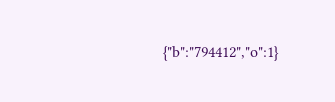{"b":"794412","o":1}